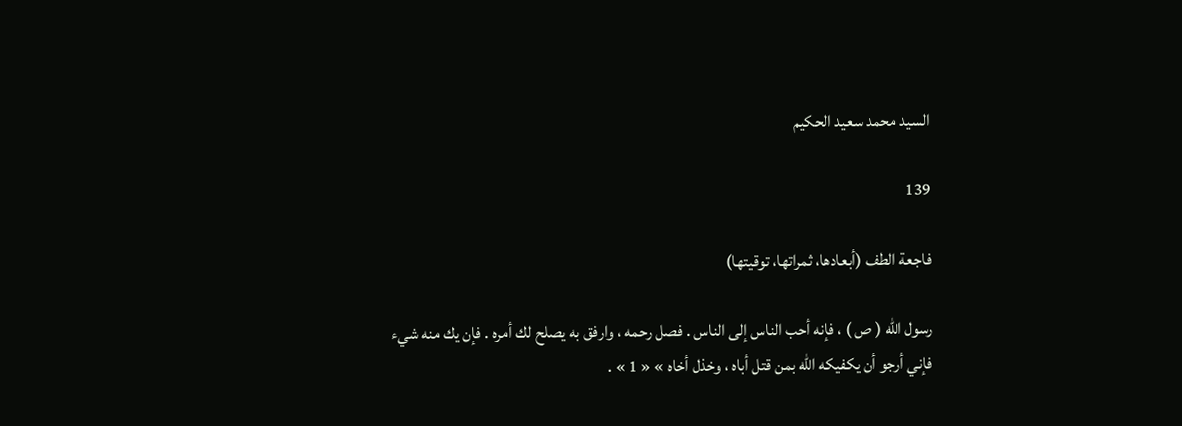السيد محمد سعيد الحكيم

139

فاجعة الطف (أبعادها، ثمراتها، توقيتها)

رسول الله ( ص ) ، فإنه أحب الناس إلى الناس . فصل رحمه ، وارفق به يصلح لك أمره . فإن يك منه شيء فإني أرجو أن يكفيكه الله بمن قتل أباه ، وخذل أخاه » « 1 » .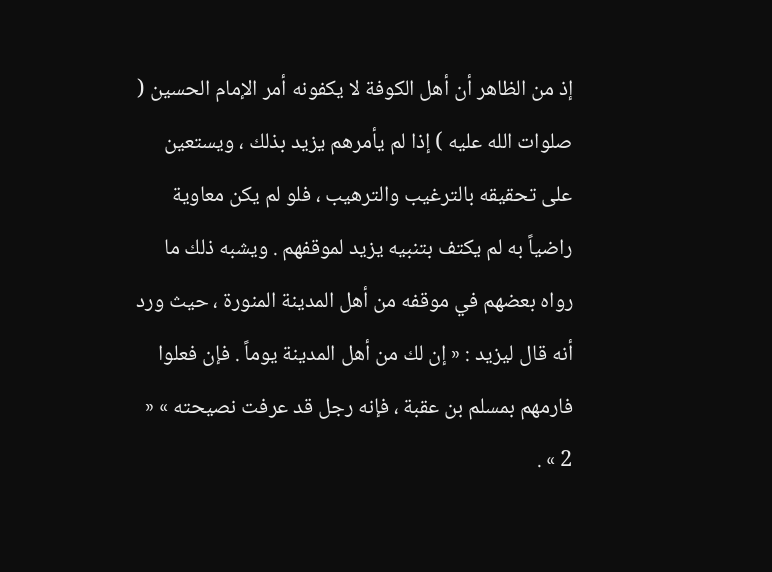إذ من الظاهر أن أهل الكوفة لا يكفونه أمر الإمام الحسين ( صلوات الله عليه ) إذا لم يأمرهم يزيد بذلك ، ويستعين على تحقيقه بالترغيب والترهيب ، فلو لم يكن معاوية راضياً به لم يكتف بتنبيه يزيد لموقفهم . ويشبه ذلك ما رواه بعضهم في موقفه من أهل المدينة المنورة ، حيث ورد أنه قال ليزيد : « إن لك من أهل المدينة يوماً . فإن فعلوا فارمهم بمسلم بن عقبة ، فإنه رجل قد عرفت نصيحته » « 2 » .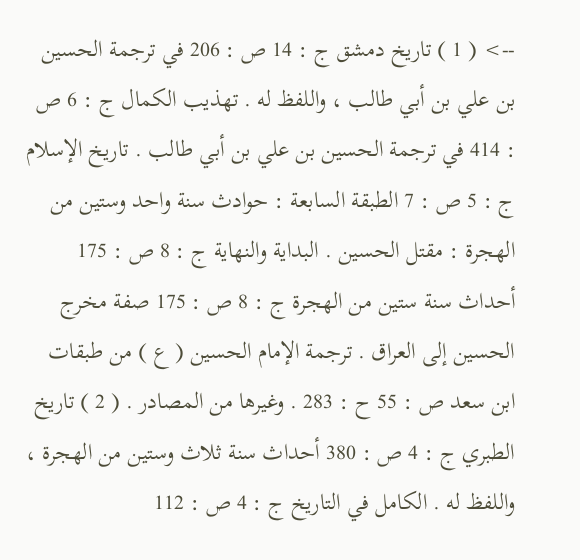--> ( 1 ) تاريخ دمشق ج : 14 ص : 206 في ترجمة الحسين بن علي بن أبي طالب ، واللفظ له . تهذيب الكمال ج : 6 ص : 414 في ترجمة الحسين بن علي بن أبي طالب . تاريخ الإسلام ج : 5 ص : 7 الطبقة السابعة : حوادث سنة واحد وستين من الهجرة : مقتل الحسين . البداية والنهاية ج : 8 ص : 175 أحداث سنة ستين من الهجرة ج : 8 ص : 175 صفة مخرج الحسين إلى العراق . ترجمة الإمام الحسين ( ع ) من طبقات ابن سعد ص : 55 ح : 283 . وغيرها من المصادر . ( 2 ) تاريخ الطبري ج : 4 ص : 380 أحداث سنة ثلاث وستين من الهجرة ، واللفظ له . الكامل في التاريخ ج : 4 ص : 112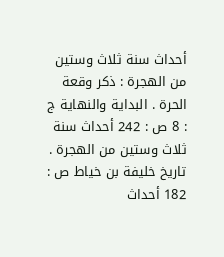أحداث سنة ثلاث وستين من الهجرة : ذكر وقعة الحرة . البداية والنهاية ج : 8 ص : 242 أحداث سنة ثلاث وستين من الهجرة . تاريخ خليفة بن خياط ص : 182 أحداث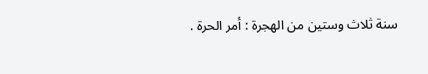سنة ثلاث وستين من الهجرة : أمر الحرة .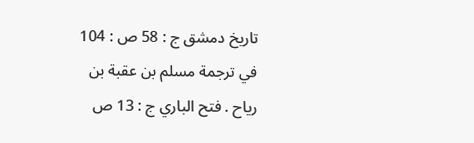تاريخ دمشق ج : 58 ص : 104 في ترجمة مسلم بن عقبة بن رياح . فتح الباري ج : 13 ص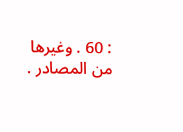: 60 . وغيرها من المصادر .